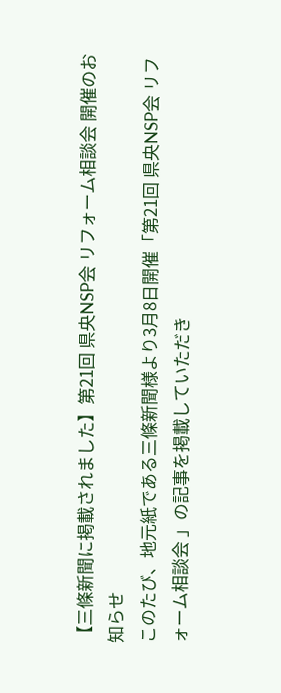【三條新聞に掲載されました】第21回 県央NSP会 リフォーム相談会 開催のお知らせ
このたび、地元紙である三條新聞様より3月8日開催「第21回 県央NSP会 リフォーム相談会 」の記事を掲載していただき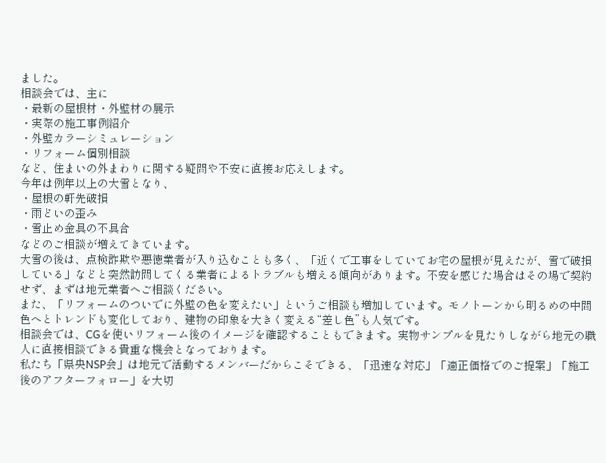ました。
相談会では、主に
・最新の屋根材・外壁材の展示
・実際の施工事例紹介
・外壁カラーシミュレーション
・リフォーム個別相談
など、住まいの外まわりに関する疑問や不安に直接お応えします。
今年は例年以上の大雪となり、
・屋根の軒先破損
・雨どいの歪み
・雪止め金具の不具合
などのご相談が増えてきています。
大雪の後は、点検詐欺や悪徳業者が入り込むことも多く、「近くで工事をしていてお宅の屋根が見えたが、雪で破損している」などと突然訪問してくる業者によるトラブルも増える傾向があります。不安を感じた場合はその場で契約せず、まずは地元業者へご相談ください。
また、「リフォームのついでに外壁の色を変えたい」というご相談も増加しています。モノトーンから明るめの中間色へとトレンドも変化しており、建物の印象を大きく変える“差し色”も人気です。
相談会では、CGを使いリフォーム後のイメージを確認することもできます。実物サンプルを見たりしながら地元の職人に直接相談できる貴重な機会となっております。
私たち「県央NSP会」は地元で活動するメンバーだからこそできる、「迅速な対応」「適正価格でのご提案」「施工後のアフターフォロー」を大切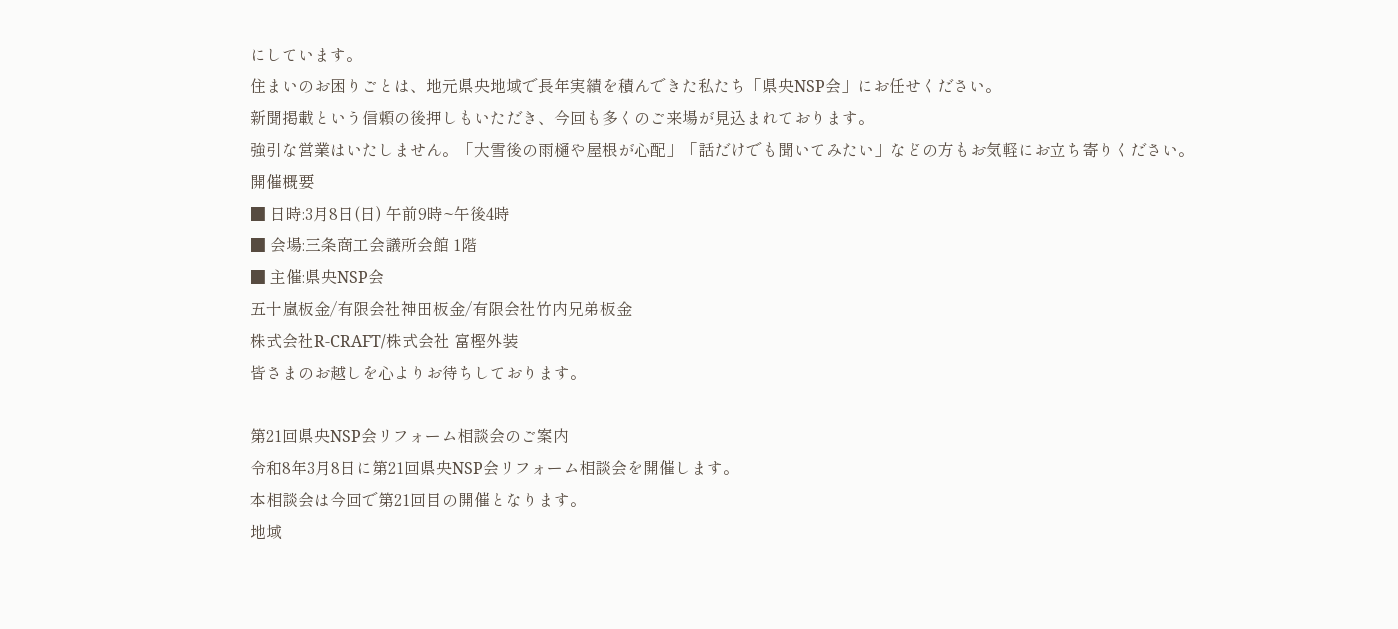にしています。
住まいのお困りごとは、地元県央地域で長年実績を積んできた私たち「県央NSP会」にお任せください。
新聞掲載という信頼の後押しもいただき、今回も多くのご来場が見込まれております。
強引な営業はいたしません。「大雪後の雨樋や屋根が心配」「話だけでも聞いてみたい」などの方もお気軽にお立ち寄りください。
開催概要
■ 日時:3月8日(日) 午前9時~午後4時
■ 会場:三条商工会議所会館 1階
■ 主催:県央NSP会
五十嵐板金/有限会社神田板金/有限会社竹内兄弟板金
株式会社R-CRAFT/株式会社 富樫外装
皆さまのお越しを心よりお待ちしております。

第21回県央NSP会リフォーム相談会のご案内
令和8年3月8日に第21回県央NSP会リフォーム相談会を開催します。
本相談会は今回で第21回目の開催となります。
地域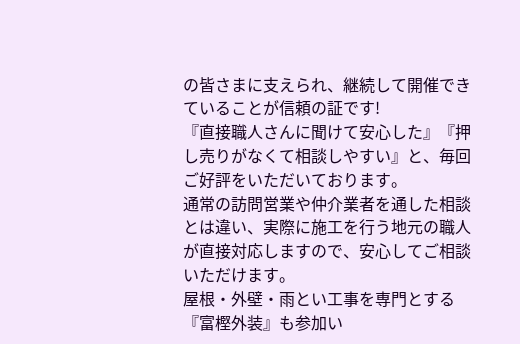の皆さまに支えられ、継続して開催できていることが信頼の証です!
『直接職人さんに聞けて安心した』『押し売りがなくて相談しやすい』と、毎回ご好評をいただいております。
通常の訪問営業や仲介業者を通した相談とは違い、実際に施工を行う地元の職人が直接対応しますので、安心してご相談いただけます。
屋根・外壁・雨とい工事を専門とする『富樫外装』も参加い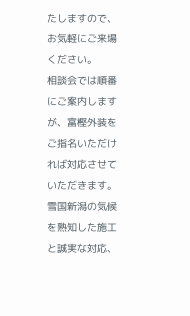たしますので、お気軽にご来場ください。
相談会では順番にご案内しますが、富樫外装をご指名いただければ対応させていただきます。
雪国新潟の気候を熟知した施工と誠実な対応、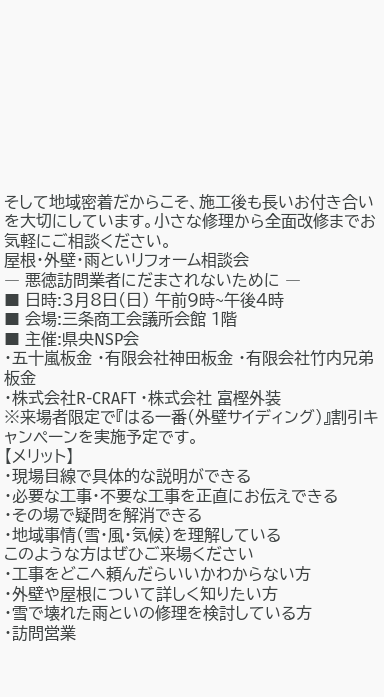そして地域密着だからこそ、施工後も長いお付き合いを大切にしています。小さな修理から全面改修までお気軽にご相談ください。
屋根・外壁・雨といリフォーム相談会
― 悪徳訪問業者にだまされないために ―
■ 日時:3月8日(日) 午前9時~午後4時
■ 会場:三条商工会議所会館 1階
■ 主催:県央NSP会
・五十嵐板金 ・有限会社神田板金 ・有限会社竹内兄弟板金
・株式会社R-CRAFT ・株式会社 富樫外装
※来場者限定で『はる一番(外壁サイディング)』割引キャンペーンを実施予定です。
【メリット】
・現場目線で具体的な説明ができる
・必要な工事・不要な工事を正直にお伝えできる
・その場で疑問を解消できる
・地域事情(雪・風・気候)を理解している
このような方はぜひご来場ください
・工事をどこへ頼んだらいいかわからない方
・外壁や屋根について詳しく知りたい方
・雪で壊れた雨といの修理を検討している方
・訪問営業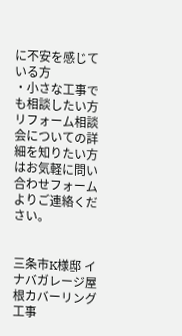に不安を感じている方
・小さな工事でも相談したい方
リフォーム相談会についての詳細を知りたい方はお気軽に問い合わせフォームよりご連絡ください。


三条市K様邸 イナバガレージ屋根カバーリング工事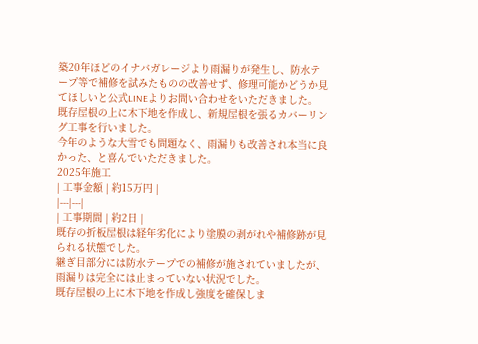築20年ほどのイナバガレージより雨漏りが発生し、防水テープ等で補修を試みたものの改善せず、修理可能かどうか見てほしいと公式LINEよりお問い合わせをいただきました。
既存屋根の上に木下地を作成し、新規屋根を張るカバーリング工事を行いました。
今年のような大雪でも問題なく、雨漏りも改善され本当に良かった、と喜んでいただきました。
2025年施工
| 工事金額 | 約15万円 |
|---|---|
| 工事期間 | 約2日 |
既存の折板屋根は経年劣化により塗膜の剥がれや補修跡が見られる状態でした。
継ぎ目部分には防水テープでの補修が施されていましたが、雨漏りは完全には止まっていない状況でした。
既存屋根の上に木下地を作成し強度を確保しま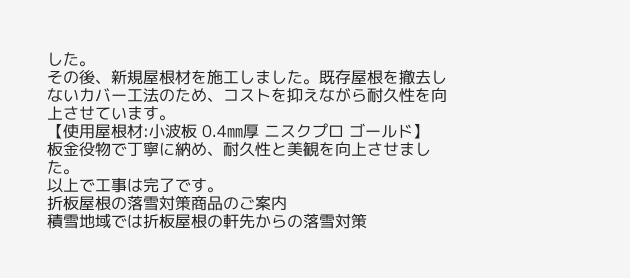した。
その後、新規屋根材を施工しました。既存屋根を撤去しないカバー工法のため、コストを抑えながら耐久性を向上させています。
【使用屋根材:小波板 0.4㎜厚 ニスクプロ ゴールド】
板金役物で丁寧に納め、耐久性と美観を向上させました。
以上で工事は完了です。
折板屋根の落雪対策商品のご案内
積雪地域では折板屋根の軒先からの落雪対策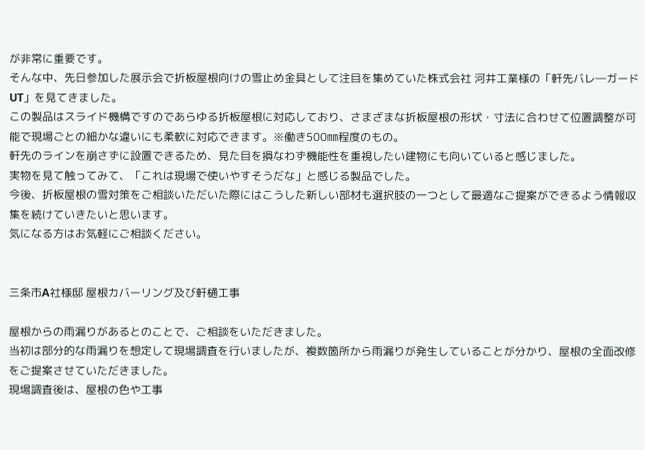が非常に重要です。
そんな中、先日参加した展示会で折板屋根向けの雪止め金具として注目を集めていた株式会社 河井工業様の「軒先バレ―ガードUT」を見てきました。
この製品はスライド機構ですのであらゆる折板屋根に対応しており、さまざまな折板屋根の形状・寸法に合わせて位置調整が可能で現場ごとの細かな違いにも柔軟に対応できます。※働き500㎜程度のもの。
軒先のラインを崩さずに設置できるため、見た目を損なわず機能性を重視したい建物にも向いていると感じました。
実物を見て触ってみて、「これは現場で使いやすそうだな」と感じる製品でした。
今後、折板屋根の雪対策をご相談いただいた際にはこうした新しい部材も選択肢の一つとして最適なご提案ができるよう情報収集を続けていきたいと思います。
気になる方はお気軽にご相談ください。


三条市A社様邸 屋根カバーリング及び軒樋工事

屋根からの雨漏りがあるとのことで、ご相談をいただきました。
当初は部分的な雨漏りを想定して現場調査を行いましたが、複数箇所から雨漏りが発生していることが分かり、屋根の全面改修をご提案させていただきました。
現場調査後は、屋根の色や工事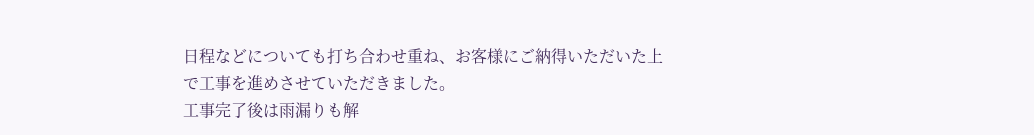日程などについても打ち合わせ重ね、お客様にご納得いただいた上で工事を進めさせていただきました。
工事完了後は雨漏りも解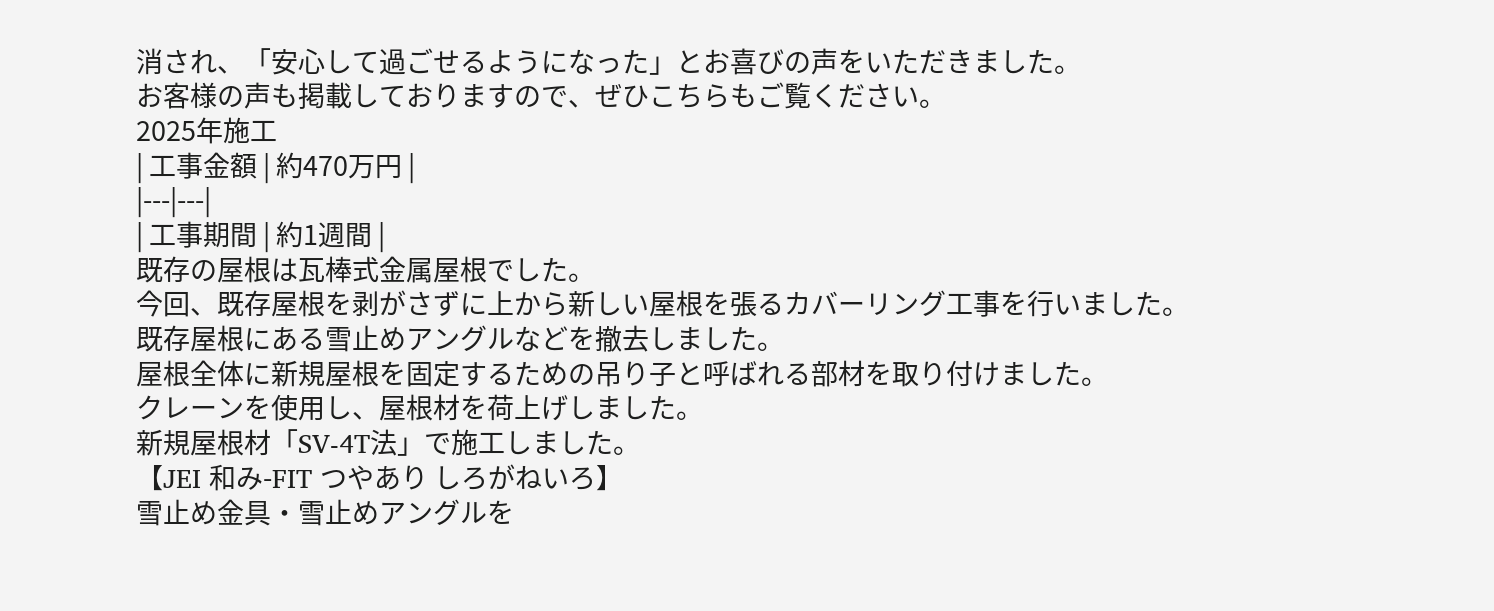消され、「安心して過ごせるようになった」とお喜びの声をいただきました。
お客様の声も掲載しておりますので、ぜひこちらもご覧ください。
2025年施工
| 工事金額 | 約470万円 |
|---|---|
| 工事期間 | 約1週間 |
既存の屋根は瓦棒式金属屋根でした。
今回、既存屋根を剥がさずに上から新しい屋根を張るカバーリング工事を行いました。
既存屋根にある雪止めアングルなどを撤去しました。
屋根全体に新規屋根を固定するための吊り子と呼ばれる部材を取り付けました。
クレーンを使用し、屋根材を荷上げしました。
新規屋根材「SV-4T法」で施工しました。
【JEI 和み-FIT つやあり しろがねいろ】
雪止め金具・雪止めアングルを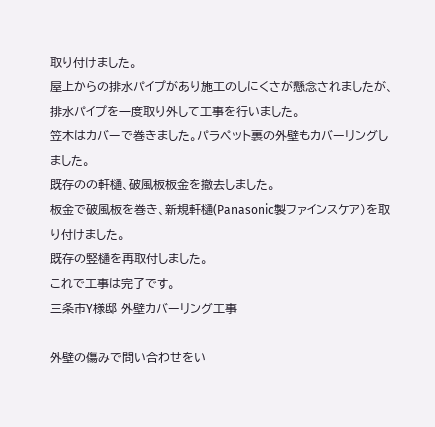取り付けました。
屋上からの排水パイプがあり施工のしにくさが懸念されましたが、排水パイプを一度取り外して工事を行いました。
笠木はカバーで巻きました。パラペット裏の外壁もカバーリングしました。
既存のの軒樋、破風板板金を撤去しました。
板金で破風板を巻き、新規軒樋(Panasonic製ファインスケア)を取り付けました。
既存の竪樋を再取付しました。
これで工事は完了です。
三条市Y様邸 外壁カバーリング工事

外壁の傷みで問い合わせをい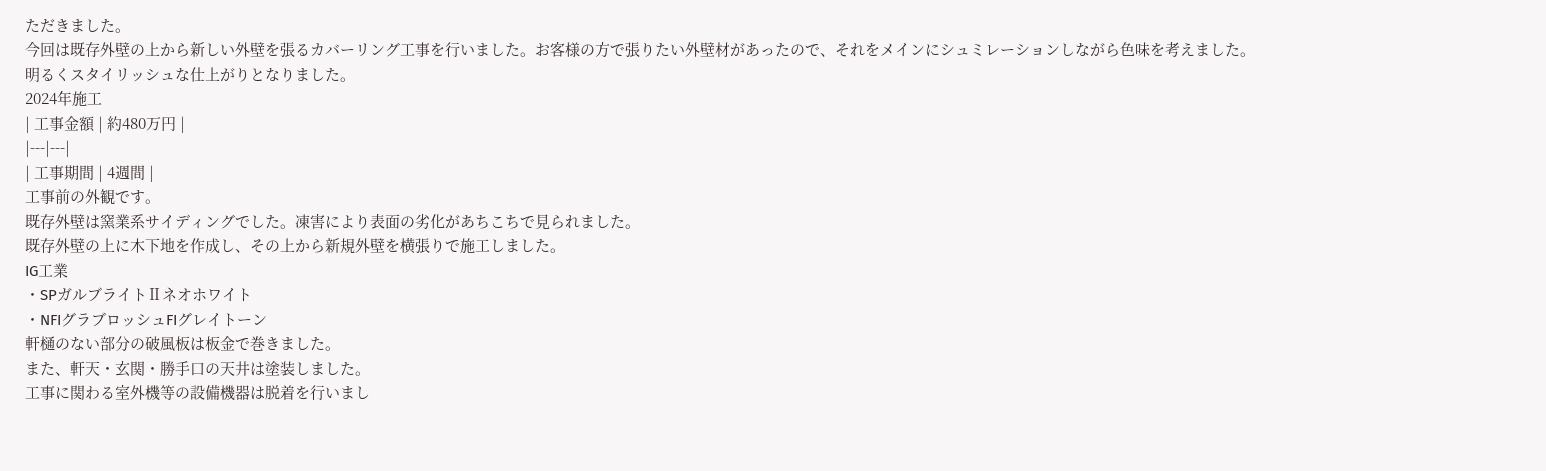ただきました。
今回は既存外壁の上から新しい外壁を張るカバーリング工事を行いました。お客様の方で張りたい外壁材があったので、それをメインにシュミレーションしながら色味を考えました。
明るくスタイリッシュな仕上がりとなりました。
2024年施工
| 工事金額 | 約480万円 |
|---|---|
| 工事期間 | 4週間 |
工事前の外観です。
既存外壁は窯業系サイディングでした。凍害により表面の劣化があちこちで見られました。
既存外壁の上に木下地を作成し、その上から新規外壁を横張りで施工しました。
IG工業
・SPガルブライトⅡネオホワイト
・NFIグラブロッシュFIグレイトーン
軒樋のない部分の破風板は板金で巻きました。
また、軒天・玄関・勝手口の天井は塗装しました。
工事に関わる室外機等の設備機器は脱着を行いまし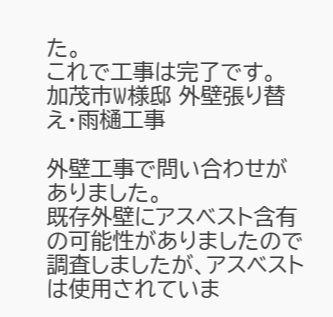た。
これで工事は完了です。
加茂市W様邸 外壁張り替え・雨樋工事

外壁工事で問い合わせがありました。
既存外壁にアスベスト含有の可能性がありましたので調査しましたが、アスベストは使用されていま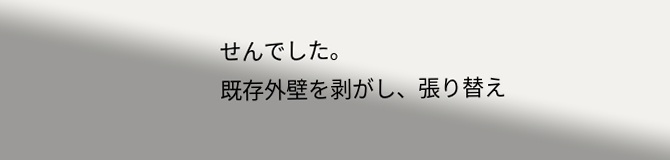せんでした。
既存外壁を剥がし、張り替え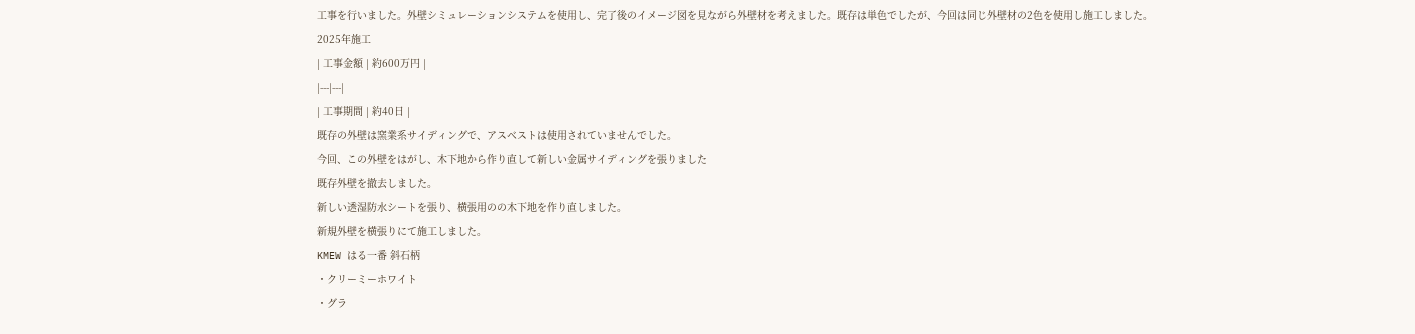工事を行いました。外壁シミュレーションシステムを使用し、完了後のイメージ図を見ながら外壁材を考えました。既存は単色でしたが、今回は同じ外壁材の2色を使用し施工しました。
2025年施工
| 工事金額 | 約600万円 |
|---|---|
| 工事期間 | 約40日 |
既存の外壁は窯業系サイディングで、アスベストは使用されていませんでした。
今回、この外壁をはがし、木下地から作り直して新しい金属サイディングを張りました
既存外壁を撤去しました。
新しい透湿防水シートを張り、横張用のの木下地を作り直しました。
新規外壁を横張りにて施工しました。
KMEW はる一番 斜石柄
・クリーミーホワイト
・グラ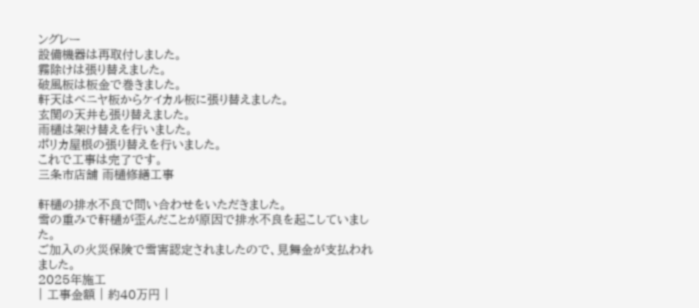ングレー
設備機器は再取付しました。
霧除けは張り替えました。
破風板は板金で巻きました。
軒天はベニヤ板からケイカル板に張り替えました。
玄関の天井も張り替えました。
雨樋は架け替えを行いました。
ポリカ屋根の張り替えを行いました。
これで工事は完了です。
三条市店舗 雨樋修繕工事

軒樋の排水不良で問い合わせをいただきました。
雪の重みで軒樋が歪んだことが原因で排水不良を起こしていました。
ご加入の火災保険で雪害認定されましたので、見舞金が支払われました。
2025年施工
| 工事金額 | 約40万円 |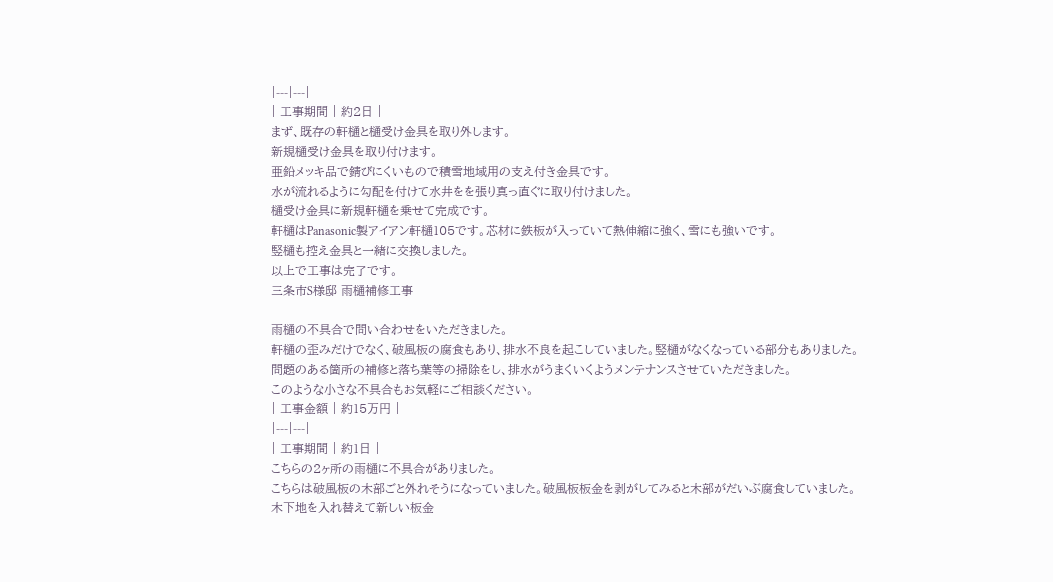|---|---|
| 工事期間 | 約2日 |
まず、既存の軒樋と樋受け金具を取り外します。
新規樋受け金具を取り付けます。
亜鉛メッキ品で錆びにくいもので積雪地域用の支え付き金具です。
水が流れるように勾配を付けて水井をを張り真っ直ぐに取り付けました。
樋受け金具に新規軒樋を乗せて完成です。
軒樋はPanasonic製アイアン軒樋105です。芯材に鉄板が入っていて熱伸縮に強く、雪にも強いです。
竪樋も控え金具と一緒に交換しました。
以上で工事は完了です。
三条市S様邸 雨樋補修工事

雨樋の不具合で問い合わせをいただきました。
軒樋の歪みだけでなく、破風板の腐食もあり、排水不良を起こしていました。竪樋がなくなっている部分もありました。
問題のある箇所の補修と落ち葉等の掃除をし、排水がうまくいくようメンテナンスさせていただきました。
このような小さな不具合もお気軽にご相談ください。
| 工事金額 | 約15万円 |
|---|---|
| 工事期間 | 約1日 |
こちらの2ヶ所の雨樋に不具合がありました。
こちらは破風板の木部ごと外れそうになっていました。破風板板金を剥がしてみると木部がだいぶ腐食していました。
木下地を入れ替えて新しい板金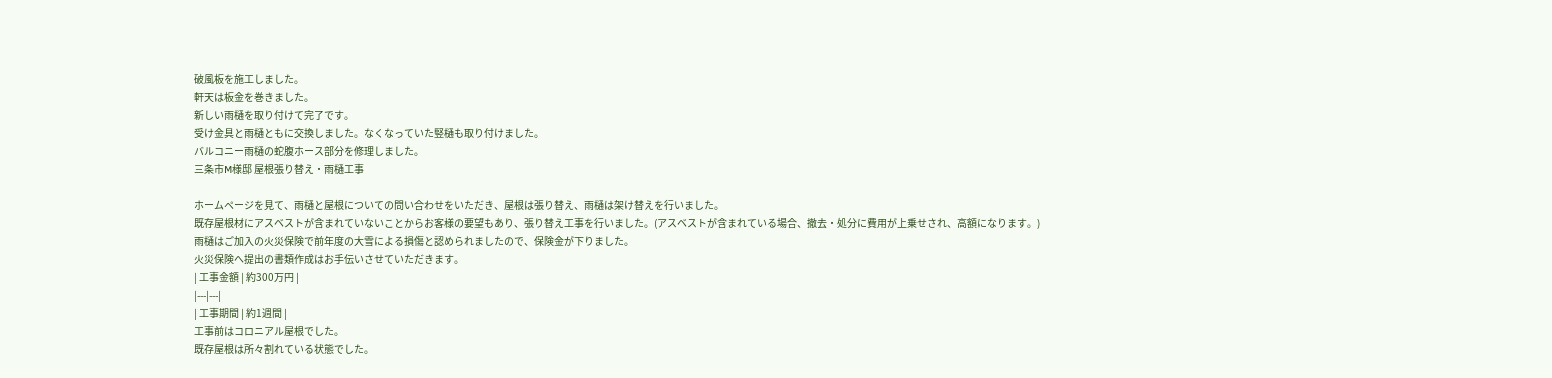破風板を施工しました。
軒天は板金を巻きました。
新しい雨樋を取り付けて完了です。
受け金具と雨樋ともに交換しました。なくなっていた竪樋も取り付けました。
バルコニー雨樋の蛇腹ホース部分を修理しました。
三条市M様邸 屋根張り替え・雨樋工事

ホームページを見て、雨樋と屋根についての問い合わせをいただき、屋根は張り替え、雨樋は架け替えを行いました。
既存屋根材にアスベストが含まれていないことからお客様の要望もあり、張り替え工事を行いました。(アスベストが含まれている場合、撤去・処分に費用が上乗せされ、高額になります。)
雨樋はご加入の火災保険で前年度の大雪による損傷と認められましたので、保険金が下りました。
火災保険へ提出の書類作成はお手伝いさせていただきます。
| 工事金額 | 約300万円 |
|---|---|
| 工事期間 | 約1週間 |
工事前はコロニアル屋根でした。
既存屋根は所々割れている状態でした。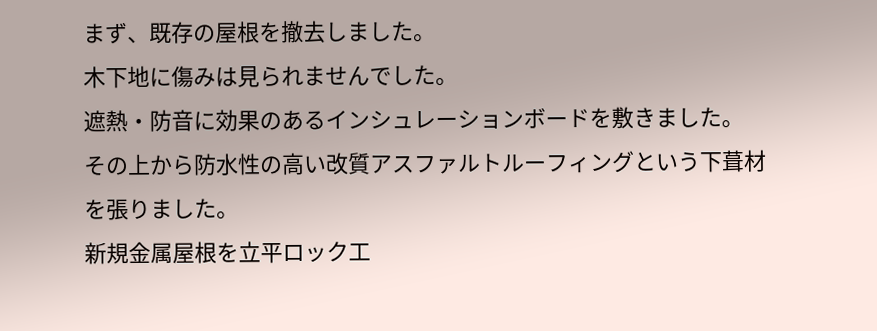まず、既存の屋根を撤去しました。
木下地に傷みは見られませんでした。
遮熱・防音に効果のあるインシュレーションボードを敷きました。
その上から防水性の高い改質アスファルトルーフィングという下葺材を張りました。
新規金属屋根を立平ロック工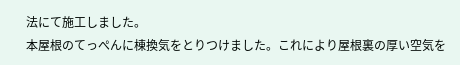法にて施工しました。
本屋根のてっぺんに棟換気をとりつけました。これにより屋根裏の厚い空気を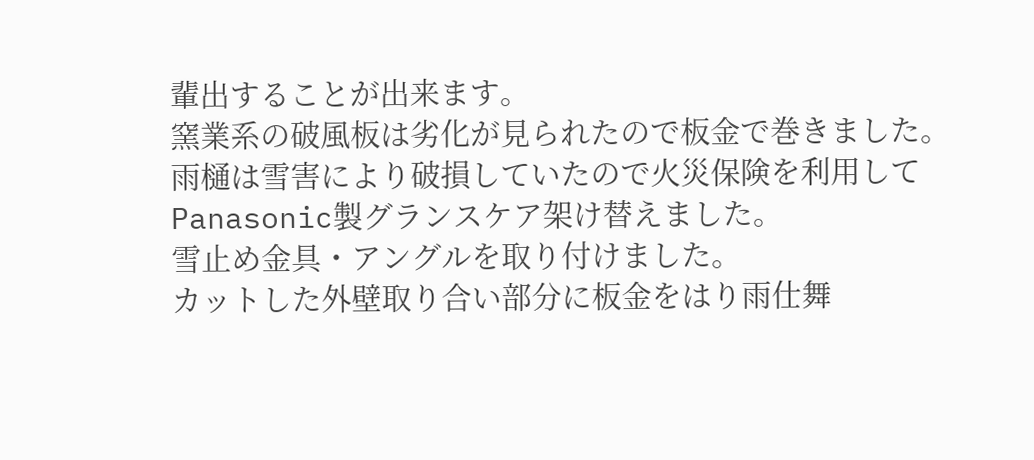輩出することが出来ます。
窯業系の破風板は劣化が見られたので板金で巻きました。
雨樋は雪害により破損していたので火災保険を利用してPanasonic製グランスケア架け替えました。
雪止め金具・アングルを取り付けました。
カットした外壁取り合い部分に板金をはり雨仕舞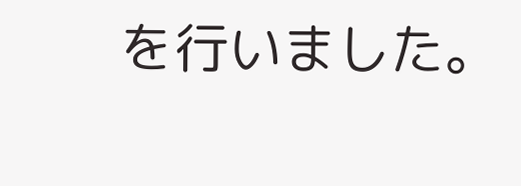を行いました。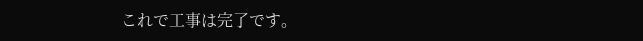これで工事は完了です。